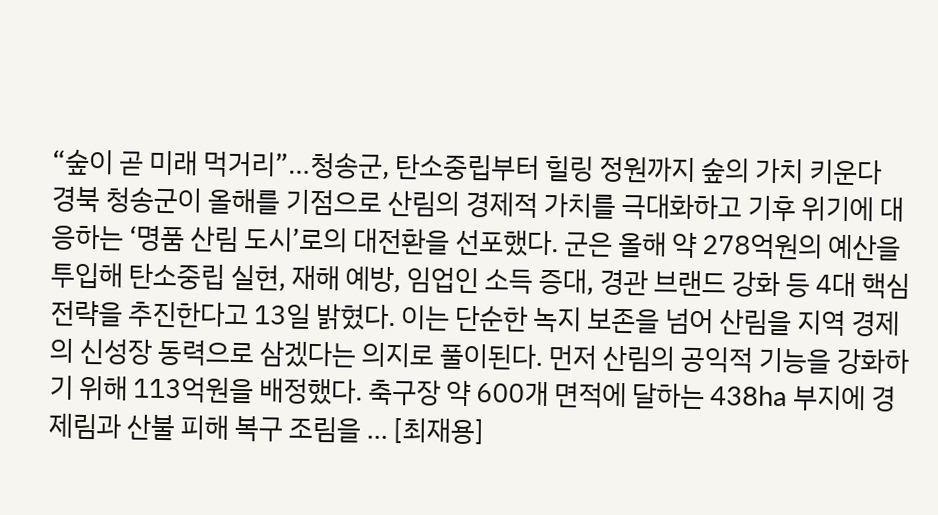“숲이 곧 미래 먹거리”…청송군, 탄소중립부터 힐링 정원까지 숲의 가치 키운다
경북 청송군이 올해를 기점으로 산림의 경제적 가치를 극대화하고 기후 위기에 대응하는 ‘명품 산림 도시’로의 대전환을 선포했다. 군은 올해 약 278억원의 예산을 투입해 탄소중립 실현, 재해 예방, 임업인 소득 증대, 경관 브랜드 강화 등 4대 핵심 전략을 추진한다고 13일 밝혔다. 이는 단순한 녹지 보존을 넘어 산림을 지역 경제의 신성장 동력으로 삼겠다는 의지로 풀이된다. 먼저 산림의 공익적 기능을 강화하기 위해 113억원을 배정했다. 축구장 약 600개 면적에 달하는 438ha 부지에 경제림과 산불 피해 복구 조림을 ... [최재용]